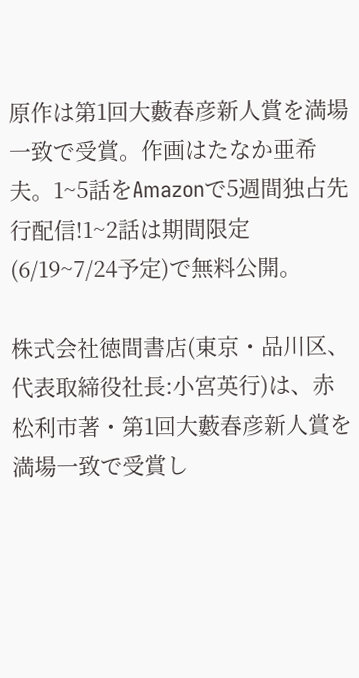原作は第1回大藪春彦新人賞を満場一致で受賞。作画はたなか亜希夫。1~5話をAmazonで5週間独占先行配信!1~2話は期間限定(6/19~7/24予定)で無料公開。

株式会社徳間書店(東京・品川区、代表取締役社長:小宮英行)は、赤松利市著・第1回大藪春彦新人賞を満場一致で受賞し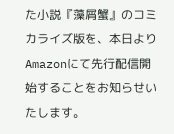た小説『藻屑蟹』のコミカライズ版を、本日よりAmazonにて先行配信開始することをお知らせいたします。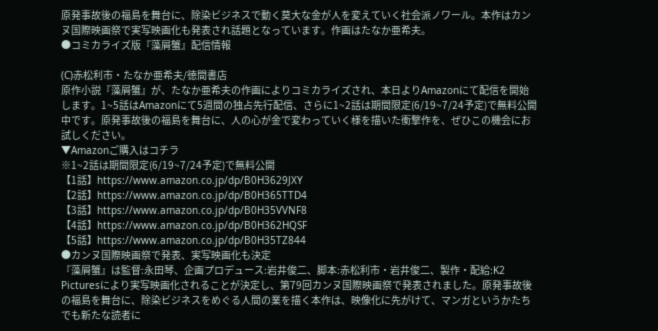原発事故後の福島を舞台に、除染ビジネスで動く莫大な金が人を変えていく社会派ノワール。本作はカンヌ国際映画祭で実写映画化も発表され話題となっています。作画はたなか亜希夫。
●コミカライズ版『藻屑蟹』配信情報

(C)赤松利市・たなか亜希夫/徳間書店
原作小説『藻屑蟹』が、たなか亜希夫の作画によりコミカライズされ、本日よりAmazonにて配信を開始します。1~5話はAmazonにて5週間の独占先行配信、さらに1~2話は期間限定(6/19~7/24予定)で無料公開中です。原発事故後の福島を舞台に、人の心が金で変わっていく様を描いた衝撃作を、ぜひこの機会にお試しください。
▼Amazonご購入はコチラ
※1~2話は期間限定(6/19~7/24予定)で無料公開
【1話】https://www.amazon.co.jp/dp/B0H3629JXY
【2話】https://www.amazon.co.jp/dp/B0H365TTD4
【3話】https://www.amazon.co.jp/dp/B0H35VVNF8
【4話】https://www.amazon.co.jp/dp/B0H362HQSF
【5話】https://www.amazon.co.jp/dp/B0H35TZ844
●カンヌ国際映画祭で発表、実写映画化も決定
『藻屑蟹』は監督:永田琴、企画プロデュース:岩井俊二、脚本:赤松利市・岩井俊二、製作・配給:K2 Picturesにより実写映画化されることが決定し、第79回カンヌ国際映画祭で発表されました。原発事故後の福島を舞台に、除染ビジネスをめぐる人間の業を描く本作は、映像化に先がけて、マンガというかたちでも新たな読者に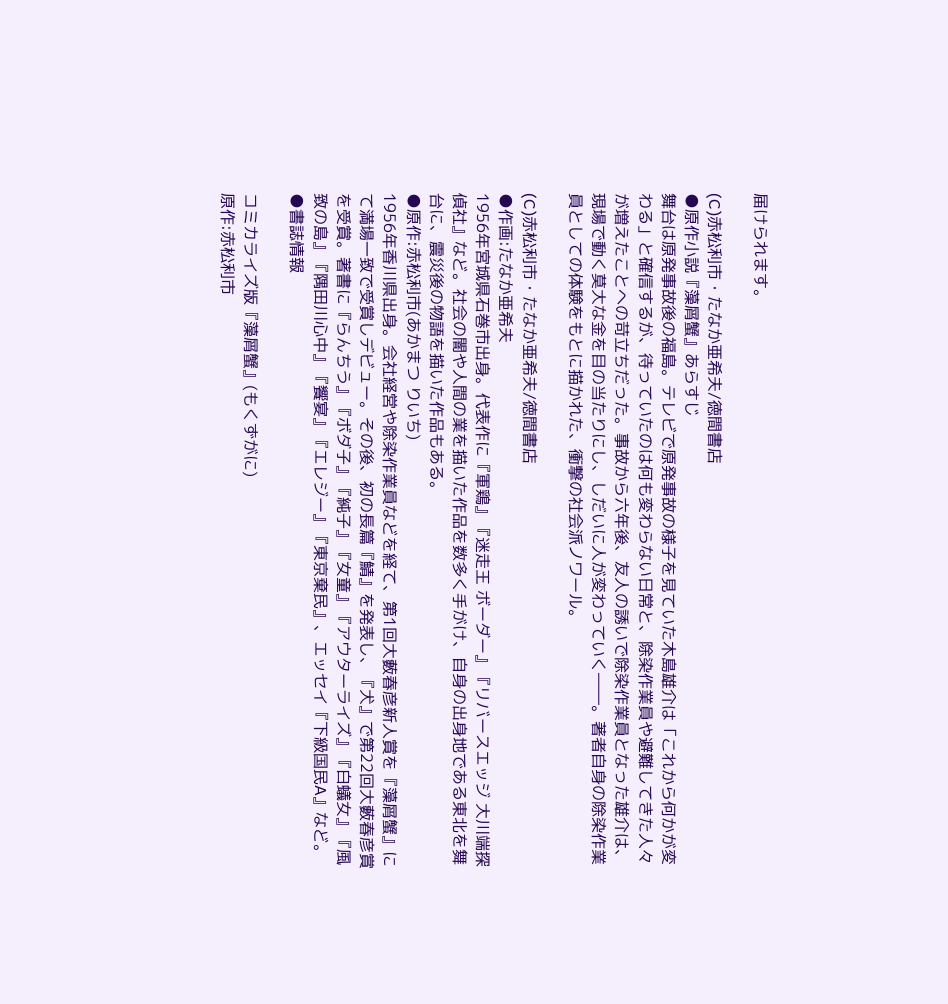届けられます。

(C)赤松利市・たなか亜希夫/徳間書店
●原作小説『藻屑蟹』あらすじ
舞台は原発事故後の福島。テレビで原発事故の様子を見ていた木島雄介は「これから何かが変わる」と確信するが、待っていたのは何も変わらない日常と、除染作業員や避難してきた人々が増えたことへの苛立ちだった。事故から六年後、友人の誘いで除染作業員となった雄介は、現場で動く莫大な金を目の当たりにし、しだいに人が変わっていく――。著者自身の除染作業員としての体験をもとに描かれた、衝撃の社会派ノワール。

(C)赤松利市・たなか亜希夫/徳間書店
●作画:たなか亜希夫
1956年宮城県石巻市出身。代表作に『軍鶏』『迷走王 ボーダー』『リバースエッジ 大川端探偵社』など。社会の闇や人間の業を描いた作品を数多く手がけ、自身の出身地である東北を舞台に、震災後の物語を描いた作品もある。
●原作:赤松利市(あかまつ りいち)
1956年香川県出身。会社経営や除染作業員などを経て、第1回大藪春彦新人賞を『藻屑蟹』にて満場一致で受賞しデビュー。その後、初の長篇『鯖』を発表し、『犬』で第22回大藪春彦賞を受賞。著書に『らんちう』『ボダ子』『純子』『女童』『アウターライズ』『白蟻女』『風致の島』『隅田川心中』『饗宴』『エレジー』『東京棄民』、エッセイ『下級国民A』など。
●書誌情報

コミカライズ版『藻屑蟹』(もくずがに)
原作:赤松利市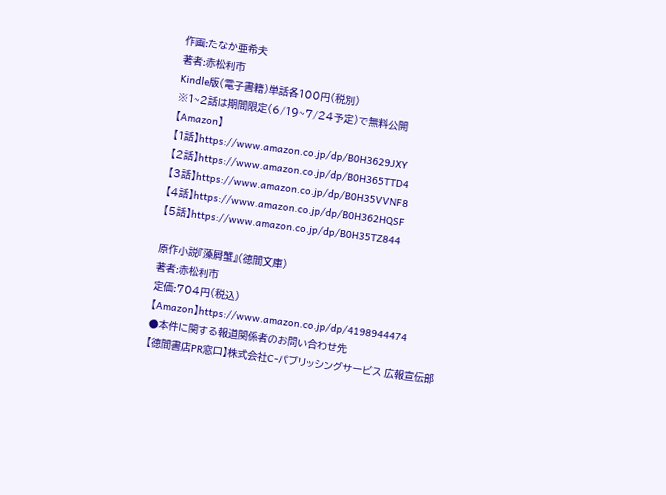作画:たなか亜希夫
著者:赤松利市
Kindle版(電子書籍)単話各100円(税別)
※1~2話は期間限定(6/19~7/24予定)で無料公開
【Amazon】
【1話】https://www.amazon.co.jp/dp/B0H3629JXY
【2話】https://www.amazon.co.jp/dp/B0H365TTD4
【3話】https://www.amazon.co.jp/dp/B0H35VVNF8
【4話】https://www.amazon.co.jp/dp/B0H362HQSF
【5話】https://www.amazon.co.jp/dp/B0H35TZ844

原作小説『藻屑蟹』(徳間文庫)
著者:赤松利市
定価:704円(税込)
【Amazon】https://www.amazon.co.jp/dp/4198944474
●本件に関する報道関係者のお問い合わせ先
【徳間書店PR窓口】株式会社C-パブリッシングサービス 広報宣伝部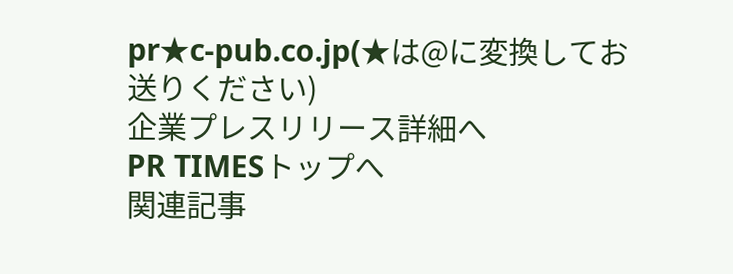pr★c-pub.co.jp(★は@に変換してお送りください)
企業プレスリリース詳細へ
PR TIMESトップへ
関連記事